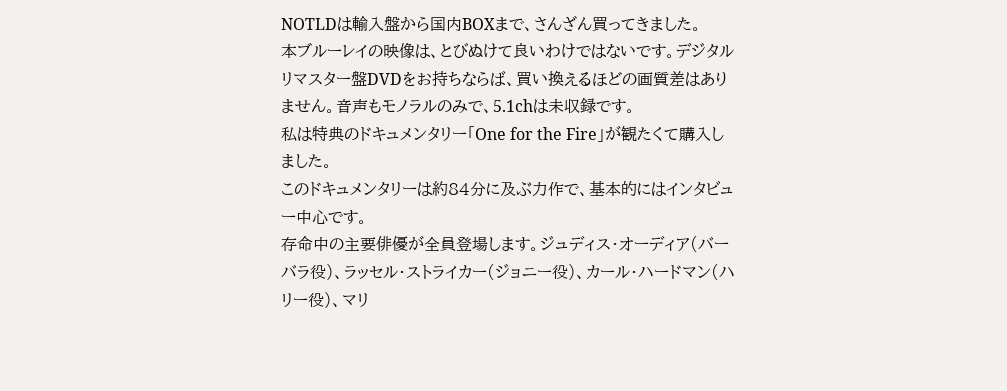NOTLDは輸入盤から国内BOXまで、さんざん買ってきました。
本ブルーレイの映像は、とびぬけて良いわけではないです。デジタルリマスター盤DVDをお持ちならば、買い換えるほどの画質差はありません。音声もモノラルのみで、5.1chは未収録です。
私は特典のドキュメンタリー「One for the Fire」が観たくて購入しました。
このドキュメンタリーは約84分に及ぶ力作で、基本的にはインタビュー中心です。
存命中の主要俳優が全員登場します。ジュディス・オーディア(バーバラ役)、ラッセル・ストライカー(ジョニー役)、カール・ハードマン(ハリー役)、マリ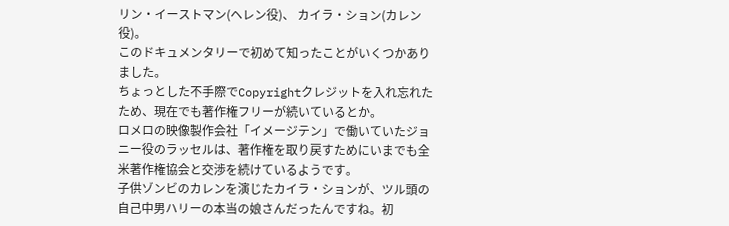リン・イーストマン(ヘレン役)、 カイラ・ション(カレン役)。
このドキュメンタリーで初めて知ったことがいくつかありました。
ちょっとした不手際でCopyrightクレジットを入れ忘れたため、現在でも著作権フリーが続いているとか。
ロメロの映像製作会社「イメージテン」で働いていたジョニー役のラッセルは、著作権を取り戻すためにいまでも全米著作権協会と交渉を続けているようです。
子供ゾンビのカレンを演じたカイラ・ションが、ツル頭の自己中男ハリーの本当の娘さんだったんですね。初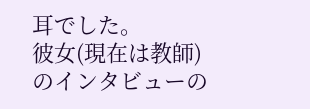耳でした。
彼女(現在は教師)のインタビューの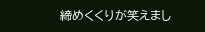締めくくりが笑えまし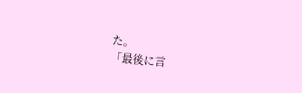た。
「最後に言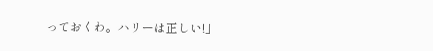っておくわ。ハリーは正しい!」